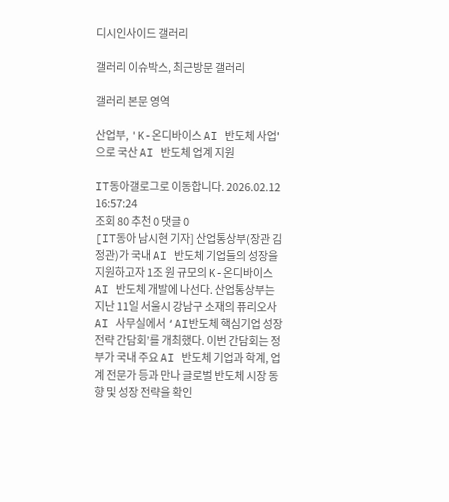디시인사이드 갤러리

갤러리 이슈박스, 최근방문 갤러리

갤러리 본문 영역

산업부, 'K-온디바이스 AI 반도체 사업'으로 국산 AI 반도체 업계 지원

IT동아갤로그로 이동합니다. 2026.02.12 16:57:24
조회 80 추천 0 댓글 0
[IT동아 남시현 기자] 산업통상부(장관 김정관)가 국내 AI 반도체 기업들의 성장을 지원하고자 1조 원 규모의 K-온디바이스 AI 반도체 개발에 나선다. 산업통상부는 지난 11일 서울시 강남구 소재의 퓨리오사AI 사무실에서 ‘AI반도체 핵심기업 성장전략 간담회’를 개최했다. 이번 간담회는 정부가 국내 주요 AI 반도체 기업과 학계, 업계 전문가 등과 만나 글로벌 반도체 시장 동향 및 성장 전략을 확인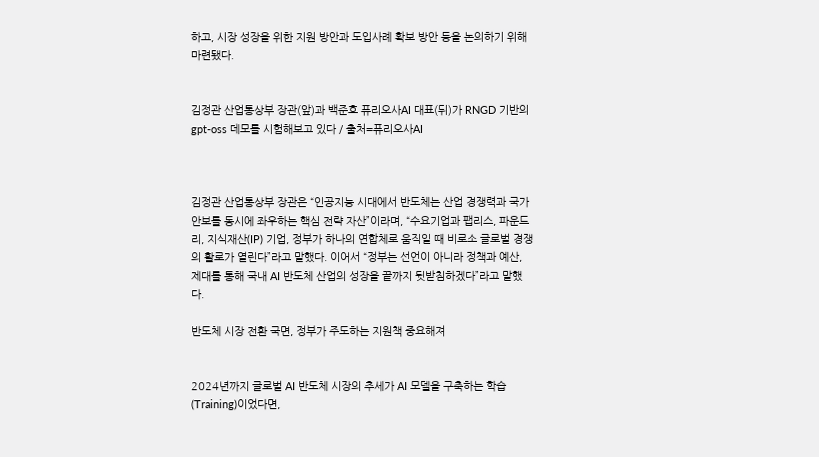하고, 시장 성장을 위한 지원 방안과 도입사례 확보 방안 등을 논의하기 위해 마련됐다.


김정관 산업통상부 장관(앞)과 백준호 퓨리오사AI 대표(뒤)가 RNGD 기반의 gpt-oss 데모를 시험해보고 있다 / 출처=퓨리오사AI



김정관 산업통상부 장관은 “인공지능 시대에서 반도체는 산업 경쟁력과 국가 안보를 동시에 좌우하는 핵심 전략 자산”이라며, “수요기업과 팹리스, 파운드리, 지식재산(IP) 기업, 정부가 하나의 연합체로 움직일 때 비로소 글로벌 경쟁의 활로가 열린다”라고 말했다. 이어서 “정부는 선언이 아니라 정책과 예산, 제대를 통해 국내 AI 반도체 산업의 성장을 끝까지 뒷받침하겠다”라고 말했다.

반도체 시장 전환 국면, 정부가 주도하는 지원책 중요해져


2024년까지 글로벌 AI 반도체 시장의 추세가 AI 모델을 구축하는 학습(Training)이었다면,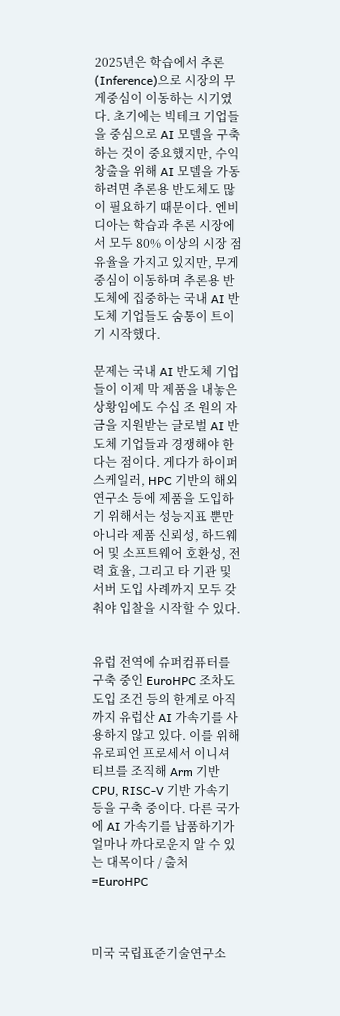2025년은 학습에서 추론(Inference)으로 시장의 무게중심이 이동하는 시기였다. 초기에는 빅테크 기업들을 중심으로 AI 모델을 구축하는 것이 중요했지만, 수익 창출을 위해 AI 모델을 가동하려면 추론용 반도체도 많이 필요하기 때문이다. 엔비디아는 학습과 추론 시장에서 모두 80% 이상의 시장 점유율을 가지고 있지만, 무게 중심이 이동하며 추론용 반도체에 집중하는 국내 AI 반도체 기업들도 숨통이 트이기 시작했다.

문제는 국내 AI 반도체 기업들이 이제 막 제품을 내놓은 상황임에도 수십 조 원의 자금을 지원받는 글로벌 AI 반도체 기업들과 경쟁해야 한다는 점이다. 게다가 하이퍼스케일러, HPC 기반의 해외 연구소 등에 제품을 도입하기 위해서는 성능지표 뿐만 아니라 제품 신뢰성, 하드웨어 및 소프트웨어 호환성, 전력 효율, 그리고 타 기관 및 서버 도입 사례까지 모두 갖춰야 입찰을 시작할 수 있다.


유럽 전역에 슈퍼컴퓨터를 구축 중인 EuroHPC 조차도 도입 조건 등의 한계로 아직까지 유럽산 AI 가속기를 사용하지 않고 있다. 이를 위해 유로피언 프로세서 이니셔티브를 조직해 Arm 기반 CPU, RISC-V 기반 가속기 등을 구축 중이다. 다른 국가에 AI 가속기를 납품하기가 얼마나 까다로운지 알 수 있는 대목이다 / 출처=EuroHPC



미국 국립표준기술연구소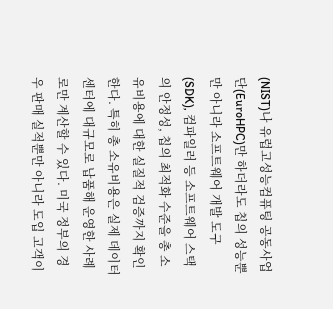(NIST)나 유럽고성능컴퓨팅 공동사업단(EuroHPC)만 하더라도 칩의 성능뿐만 아니라 소프트웨어 개발 도구(SDK), 컴파일러 등 소프트웨어 스택의 안정성, 칩의 최적화 수준을 총 소유비용에 대한 실질적 검증까지 확인한다. 특히 총 소유비용은 실제 데이터센터에 대규모로 납품해 운영한 사례로만 계산할 수 있다. 미국 정부의 경우 판매 실적뿐만 아니라 도입 고객이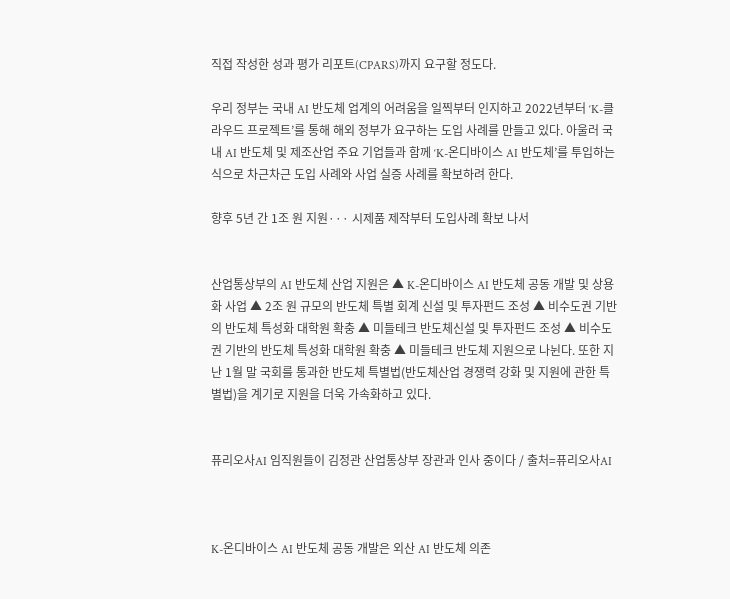직접 작성한 성과 평가 리포트(CPARS)까지 요구할 정도다.

우리 정부는 국내 AI 반도체 업계의 어려움을 일찍부터 인지하고 2022년부터 ‘K-클라우드 프로젝트’를 통해 해외 정부가 요구하는 도입 사례를 만들고 있다. 아울러 국내 AI 반도체 및 제조산업 주요 기업들과 함께 ‘K-온디바이스 AI 반도체’를 투입하는 식으로 차근차근 도입 사례와 사업 실증 사례를 확보하려 한다.

향후 5년 간 1조 원 지원··· 시제품 제작부터 도입사례 확보 나서


산업통상부의 AI 반도체 산업 지원은 ▲ K-온디바이스 AI 반도체 공동 개발 및 상용화 사업 ▲ 2조 원 규모의 반도체 특별 회계 신설 및 투자펀드 조성 ▲ 비수도권 기반의 반도체 특성화 대학원 확충 ▲ 미들테크 반도체신설 및 투자펀드 조성 ▲ 비수도권 기반의 반도체 특성화 대학원 확충 ▲ 미들테크 반도체 지원으로 나뉜다. 또한 지난 1월 말 국회를 통과한 반도체 특별법(반도체산업 경쟁력 강화 및 지원에 관한 특별법)을 계기로 지원을 더욱 가속화하고 있다.


퓨리오사AI 임직원들이 김정관 산업통상부 장관과 인사 중이다 / 출처=퓨리오사AI



K-온디바이스 AI 반도체 공동 개발은 외산 AI 반도체 의존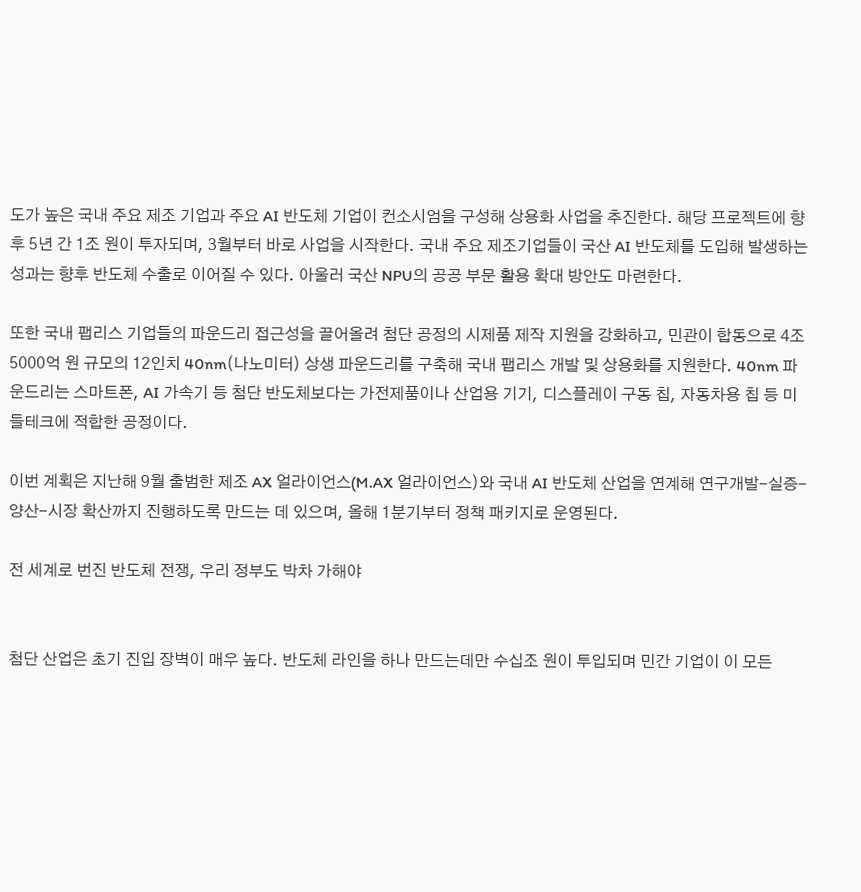도가 높은 국내 주요 제조 기업과 주요 AI 반도체 기업이 컨소시엄을 구성해 상용화 사업을 추진한다. 해당 프로젝트에 향후 5년 간 1조 원이 투자되며, 3월부터 바로 사업을 시작한다. 국내 주요 제조기업들이 국산 AI 반도체를 도입해 발생하는 성과는 향후 반도체 수출로 이어질 수 있다. 아울러 국산 NPU의 공공 부문 활용 확대 방안도 마련한다.

또한 국내 팹리스 기업들의 파운드리 접근성을 끌어올려 첨단 공정의 시제품 제작 지원을 강화하고, 민관이 합동으로 4조 5000억 원 규모의 12인치 40nm(나노미터) 상생 파운드리를 구축해 국내 팹리스 개발 및 상용화를 지원한다. 40nm 파운드리는 스마트폰, AI 가속기 등 첨단 반도체보다는 가전제품이나 산업용 기기, 디스플레이 구동 칩, 자동차용 칩 등 미들테크에 적합한 공정이다.

이번 계획은 지난해 9월 출범한 제조 AX 얼라이언스(M.AX 얼라이언스)와 국내 AI 반도체 산업을 연계해 연구개발-실증-양산-시장 확산까지 진행하도록 만드는 데 있으며, 올해 1분기부터 정책 패키지로 운영된다.

전 세계로 번진 반도체 전쟁, 우리 정부도 박차 가해야


첨단 산업은 초기 진입 장벽이 매우 높다. 반도체 라인을 하나 만드는데만 수십조 원이 투입되며 민간 기업이 이 모든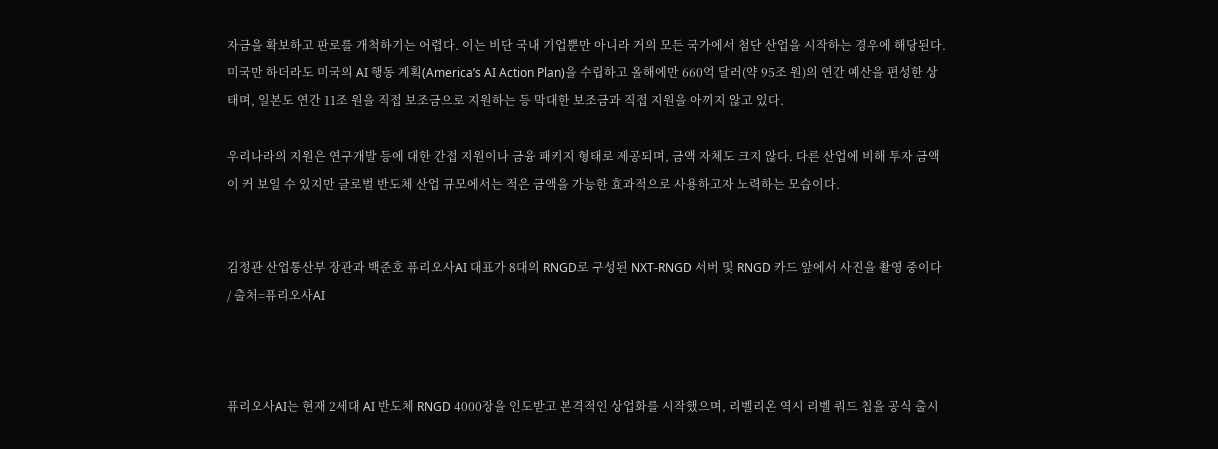자금을 확보하고 판로를 개척하기는 어렵다. 이는 비단 국내 기업뿐만 아니라 거의 모든 국가에서 첨단 산업을 시작하는 경우에 해당된다. 미국만 하더라도 미국의 AI 행동 계획(America’s AI Action Plan)을 수립하고 올해에만 660억 달러(약 95조 원)의 연간 예산을 편성한 상태며, 일본도 연간 11조 원을 직접 보조금으로 지원하는 등 막대한 보조금과 직접 지원을 아끼지 않고 있다.

우리나라의 지원은 연구개발 등에 대한 간접 지원이나 금융 패키지 형태로 제공되며, 금액 자체도 크지 않다. 다른 산업에 비해 투자 금액이 커 보일 수 있지만 글로벌 반도체 산업 규모에서는 적은 금액을 가능한 효과적으로 사용하고자 노력하는 모습이다.


김정관 산업통산부 장관과 백준호 퓨리오사AI 대표가 8대의 RNGD로 구성된 NXT-RNGD 서버 및 RNGD 카드 앞에서 사진을 촬영 중이다 / 출처=퓨리오사AI



퓨리오사AI는 현재 2세대 AI 반도체 RNGD 4000장을 인도받고 본격적인 상업화를 시작했으며, 리벨리온 역시 리벨 쿼드 칩을 공식 출시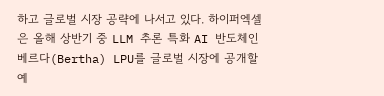하고 글로벌 시장 공략에 나서고 있다. 하이퍼엑셀은 올해 상반기 중 LLM 추론 특화 AI 반도체인 베르다(Bertha) LPU를 글로벌 시장에 공개할 예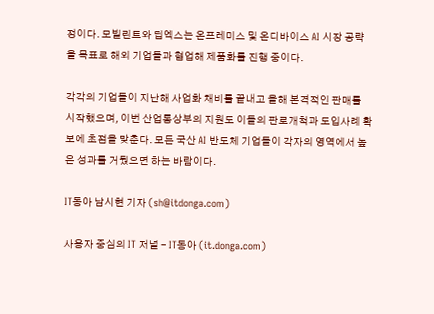정이다. 모빌린트와 딥엑스는 온프레미스 및 온디바이스 AI 시장 공략을 목표로 해외 기업들과 협업해 제품화를 진행 중이다.

각각의 기업들이 지난해 사업화 채비를 끝내고 올해 본격적인 판매를 시작했으며, 이번 산업통상부의 지원도 이들의 판로개척과 도입사례 확보에 초점을 맞춘다. 모든 국산 AI 반도체 기업들이 각자의 영역에서 높은 성과를 거뒀으면 하는 바람이다.

IT동아 남시현 기자 (sh@itdonga.com)

사용자 중심의 IT 저널 - IT동아 (it.donga.com)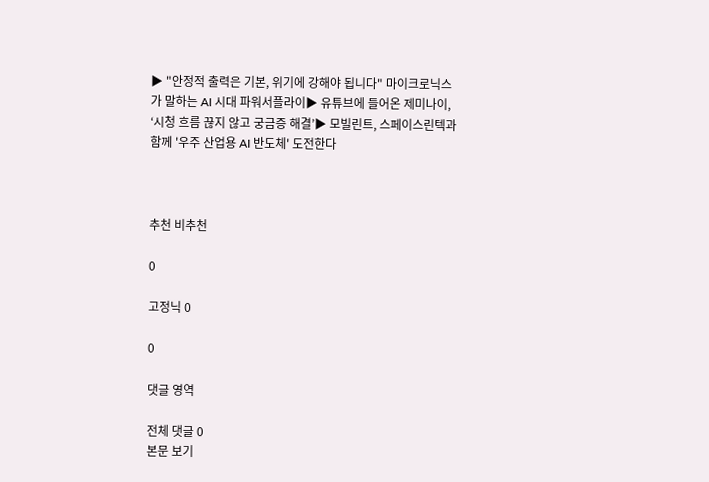▶ "안정적 출력은 기본, 위기에 강해야 됩니다" 마이크로닉스가 말하는 AI 시대 파워서플라이▶ 유튜브에 들어온 제미나이, ‘시청 흐름 끊지 않고 궁금증 해결’▶ 모빌린트, 스페이스린텍과 함께 '우주 산업용 AI 반도체' 도전한다



추천 비추천

0

고정닉 0

0

댓글 영역

전체 댓글 0
본문 보기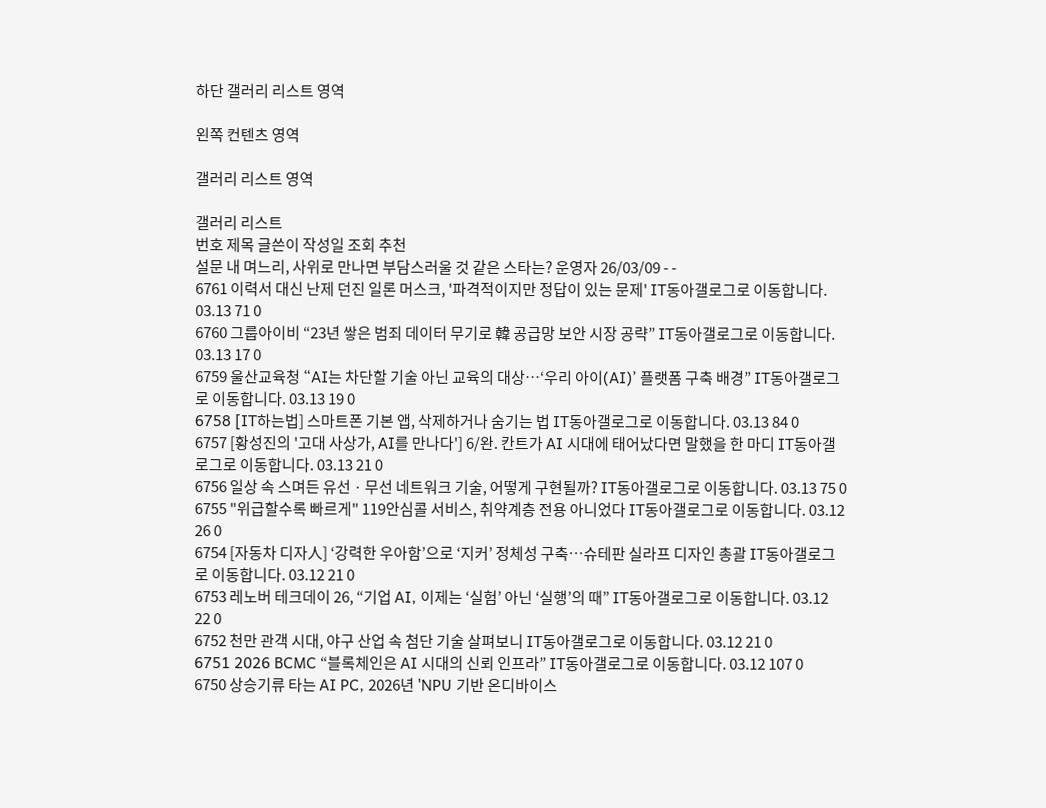하단 갤러리 리스트 영역

왼쪽 컨텐츠 영역

갤러리 리스트 영역

갤러리 리스트
번호 제목 글쓴이 작성일 조회 추천
설문 내 며느리, 사위로 만나면 부담스러울 것 같은 스타는? 운영자 26/03/09 - -
6761 이력서 대신 난제 던진 일론 머스크, '파격적이지만 정답이 있는 문제' IT동아갤로그로 이동합니다. 03.13 71 0
6760 그룹아이비 “23년 쌓은 범죄 데이터 무기로 韓 공급망 보안 시장 공략” IT동아갤로그로 이동합니다. 03.13 17 0
6759 울산교육청 “AI는 차단할 기술 아닌 교육의 대상…‘우리 아이(AI)’ 플랫폼 구축 배경” IT동아갤로그로 이동합니다. 03.13 19 0
6758 [IT하는법] 스마트폰 기본 앱, 삭제하거나 숨기는 법 IT동아갤로그로 이동합니다. 03.13 84 0
6757 [황성진의 '고대 사상가, AI를 만나다'] 6/완. 칸트가 AI 시대에 태어났다면 말했을 한 마디 IT동아갤로그로 이동합니다. 03.13 21 0
6756 일상 속 스며든 유선ㆍ무선 네트워크 기술, 어떻게 구현될까? IT동아갤로그로 이동합니다. 03.13 75 0
6755 "위급할수록 빠르게" 119안심콜 서비스, 취약계층 전용 아니었다 IT동아갤로그로 이동합니다. 03.12 26 0
6754 [자동차 디자人] ‘강력한 우아함’으로 ‘지커’ 정체성 구축…슈테판 실라프 디자인 총괄 IT동아갤로그로 이동합니다. 03.12 21 0
6753 레노버 테크데이 26, “기업 AI, 이제는 ‘실험’ 아닌 ‘실행’의 때” IT동아갤로그로 이동합니다. 03.12 22 0
6752 천만 관객 시대, 야구 산업 속 첨단 기술 살펴보니 IT동아갤로그로 이동합니다. 03.12 21 0
6751 2026 BCMC “블록체인은 AI 시대의 신뢰 인프라” IT동아갤로그로 이동합니다. 03.12 107 0
6750 상승기류 타는 AI PC, 2026년 'NPU 기반 온디바이스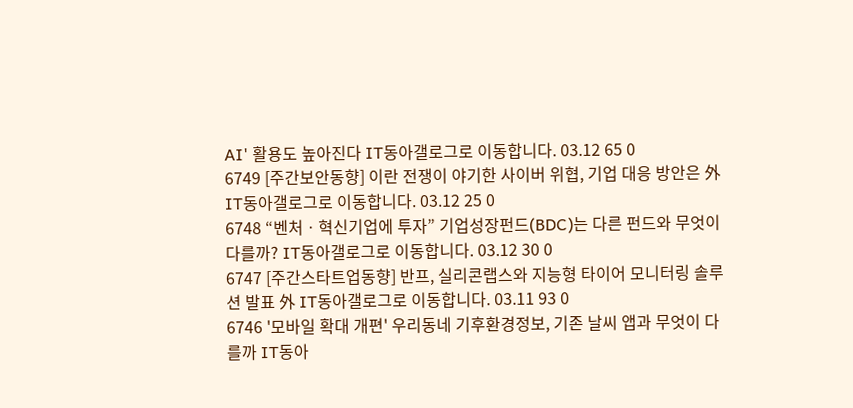AI' 활용도 높아진다 IT동아갤로그로 이동합니다. 03.12 65 0
6749 [주간보안동향] 이란 전쟁이 야기한 사이버 위협, 기업 대응 방안은 外 IT동아갤로그로 이동합니다. 03.12 25 0
6748 “벤처ㆍ혁신기업에 투자” 기업성장펀드(BDC)는 다른 펀드와 무엇이 다를까? IT동아갤로그로 이동합니다. 03.12 30 0
6747 [주간스타트업동향] 반프, 실리콘랩스와 지능형 타이어 모니터링 솔루션 발표 外 IT동아갤로그로 이동합니다. 03.11 93 0
6746 '모바일 확대 개편' 우리동네 기후환경정보, 기존 날씨 앱과 무엇이 다를까 IT동아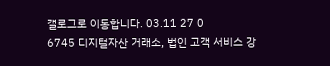갤로그로 이동합니다. 03.11 27 0
6745 디지털자산 거래소, 법인 고객 서비스 강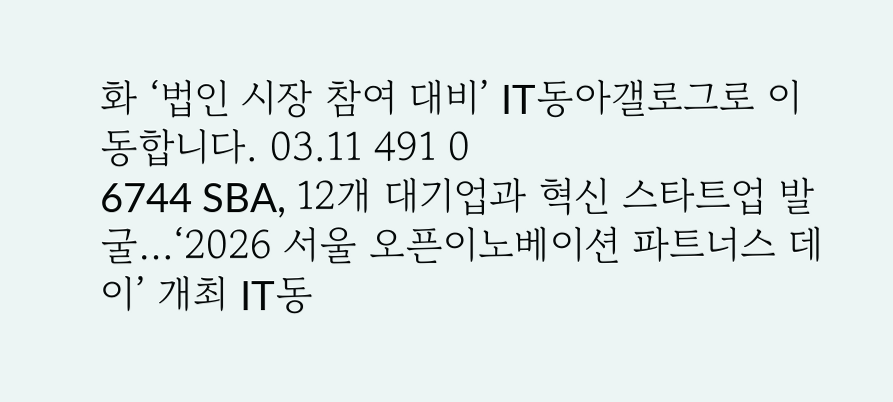화 ‘법인 시장 참여 대비’ IT동아갤로그로 이동합니다. 03.11 491 0
6744 SBA, 12개 대기업과 혁신 스타트업 발굴…‘2026 서울 오픈이노베이션 파트너스 데이’ 개최 IT동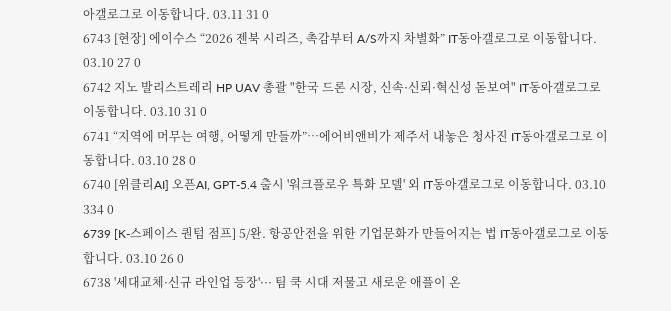아갤로그로 이동합니다. 03.11 31 0
6743 [현장] 에이수스 “2026 젠북 시리즈, 촉감부터 A/S까지 차별화” IT동아갤로그로 이동합니다. 03.10 27 0
6742 지노 발리스트레리 HP UAV 총괄 "한국 드론 시장, 신속·신뢰·혁신성 돋보여" IT동아갤로그로 이동합니다. 03.10 31 0
6741 “지역에 머무는 여행, 어떻게 만들까”…에어비앤비가 제주서 내놓은 청사진 IT동아갤로그로 이동합니다. 03.10 28 0
6740 [위클리AI] 오픈AI, GPT-5.4 출시 '워크플로우 특화 모델' 외 IT동아갤로그로 이동합니다. 03.10 334 0
6739 [K-스페이스 퀀텀 점프] 5/완. 항공안전을 위한 기업문화가 만들어지는 법 IT동아갤로그로 이동합니다. 03.10 26 0
6738 '세대교체·신규 라인업 등장'··· 팀 쿡 시대 저물고 새로운 애플이 온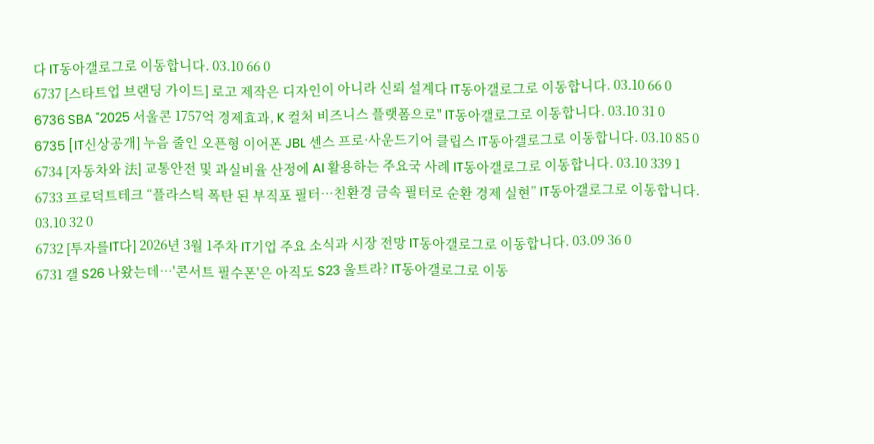다 IT동아갤로그로 이동합니다. 03.10 66 0
6737 [스타트업 브랜딩 가이드] 로고 제작은 디자인이 아니라 신뢰 설계다 IT동아갤로그로 이동합니다. 03.10 66 0
6736 SBA "2025 서울콘 1757억 경제효과, K 컬처 비즈니스 플랫폼으로" IT동아갤로그로 이동합니다. 03.10 31 0
6735 [IT신상공개] 누음 줄인 오픈형 이어폰 JBL 센스 프로·사운드기어 클립스 IT동아갤로그로 이동합니다. 03.10 85 0
6734 [자동차와 法] 교통안전 및 과실비율 산정에 AI 활용하는 주요국 사례 IT동아갤로그로 이동합니다. 03.10 339 1
6733 프로덕트테크 “플라스틱 폭탄 된 부직포 필터…친환경 금속 필터로 순환 경제 실현” IT동아갤로그로 이동합니다. 03.10 32 0
6732 [투자를IT다] 2026년 3월 1주차 IT기업 주요 소식과 시장 전망 IT동아갤로그로 이동합니다. 03.09 36 0
6731 갤 S26 나왔는데…'콘서트 필수폰'은 아직도 S23 울트라? IT동아갤로그로 이동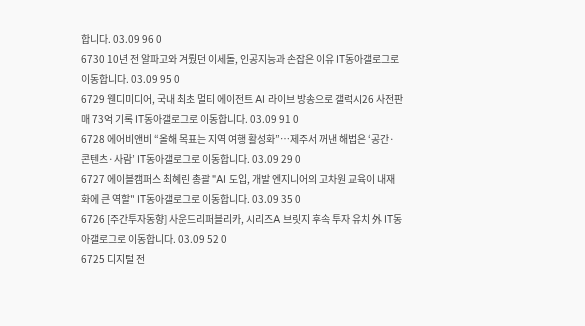합니다. 03.09 96 0
6730 10년 전 알파고와 겨뤘던 이세돌, 인공지능과 손잡은 이유 IT동아갤로그로 이동합니다. 03.09 95 0
6729 웬디미디어, 국내 최초 멀티 에이전트 AI 라이브 방송으로 갤럭시26 사전판매 73억 기록 IT동아갤로그로 이동합니다. 03.09 91 0
6728 에어비앤비 “올해 목표는 지역 여행 활성화”…제주서 꺼낸 해법은 ‘공간·콘텐츠·사람’ IT동아갤로그로 이동합니다. 03.09 29 0
6727 에이블캠퍼스 최혜린 총괄 "AI 도입, 개발 엔지니어의 고차원 교육이 내재화에 큰 역할" IT동아갤로그로 이동합니다. 03.09 35 0
6726 [주간투자동향] 사운드리퍼블리카, 시리즈A 브릿지 후속 투자 유치 外 IT동아갤로그로 이동합니다. 03.09 52 0
6725 디지털 전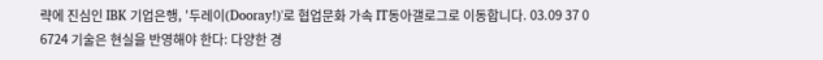략에 진심인 IBK 기업은행, '두레이(Dooray!)'로 협업문화 가속 IT동아갤로그로 이동합니다. 03.09 37 0
6724 기술은 현실을 반영해야 한다: 다양한 경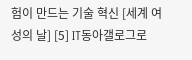험이 만드는 기술 혁신 [세계 여성의 날] [5] IT동아갤로그로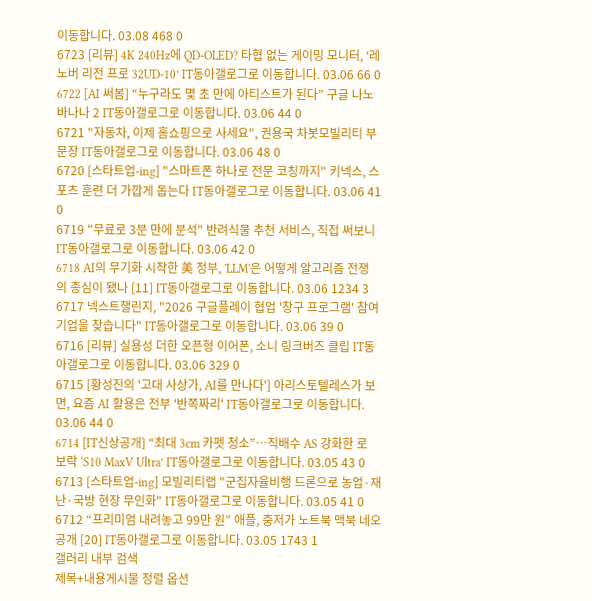이동합니다. 03.08 468 0
6723 [리뷰] 4K 240Hz에 QD-OLED? 타협 없는 게이밍 모니터, ‘레노버 리전 프로 32UD-10’ IT동아갤로그로 이동합니다. 03.06 66 0
6722 [AI 써봄] “누구라도 몇 초 만에 아티스트가 된다” 구글 나노 바나나 2 IT동아갤로그로 이동합니다. 03.06 44 0
6721 "자동차, 이제 홈쇼핑으로 사세요", 권용국 차봇모빌리티 부문장 IT동아갤로그로 이동합니다. 03.06 48 0
6720 [스타트업-ing] "스마트폰 하나로 전문 코칭까지" 키넥스, 스포츠 훈련 더 가깝게 돕는다 IT동아갤로그로 이동합니다. 03.06 41 0
6719 "무료로 3분 만에 분석" 반려식물 추천 서비스, 직접 써보니 IT동아갤로그로 이동합니다. 03.06 42 0
6718 AI의 무기화 시작한 美 정부, 'LLM'은 어떻게 알고리즘 전쟁의 종심이 됐나 [11] IT동아갤로그로 이동합니다. 03.06 1234 3
6717 넥스트챌린지, "2026 구글플레이 협업 '창구 프로그램' 참여 기업을 찾습니다" IT동아갤로그로 이동합니다. 03.06 39 0
6716 [리뷰] 실용성 더한 오픈형 이어폰, 소니 링크버즈 클립 IT동아갤로그로 이동합니다. 03.06 329 0
6715 [황성진의 '고대 사상가, AI를 만나다'] 아리스토텔레스가 보면, 요즘 AI 활용은 전부 '반쪽짜리' IT동아갤로그로 이동합니다. 03.06 44 0
6714 [IT신상공개] “최대 3cm 카펫 청소”…직배수 AS 강화한 로보락 ‘S10 MaxV Ultra’ IT동아갤로그로 이동합니다. 03.05 43 0
6713 [스타트업-ing] 모빌리티랩 "군집자율비행 드론으로 농업·재난·국방 현장 무인화" IT동아갤로그로 이동합니다. 03.05 41 0
6712 “프리미엄 내려놓고 99만 원” 애플, 중저가 노트북 맥북 네오 공개 [20] IT동아갤로그로 이동합니다. 03.05 1743 1
갤러리 내부 검색
제목+내용게시물 정렬 옵션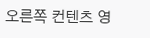오른쪽 컨텐츠 영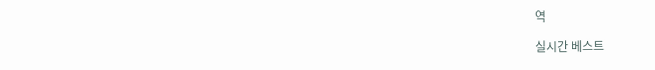역

실시간 베스트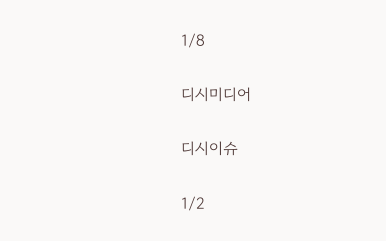1/8

디시미디어

디시이슈

1/2